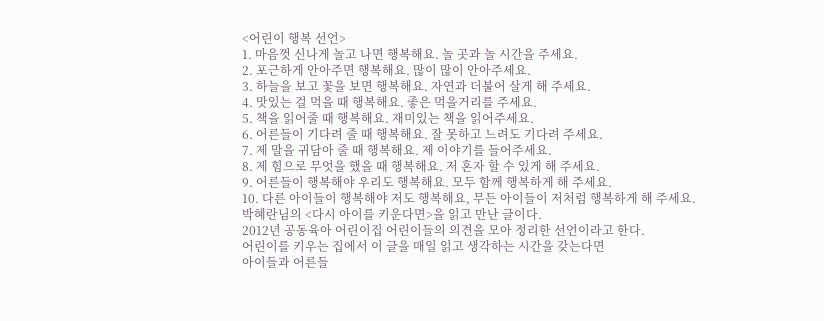<어린이 행복 선언>
1. 마음껏 신나게 놀고 나면 행복해요. 놀 곳과 놀 시간을 주세요.
2. 포근하게 안아주면 행복해요. 많이 많이 안아주세요.
3. 하늘을 보고 꽃을 보면 행복해요. 자연과 더불어 살게 해 주세요.
4. 맛있는 걸 먹을 때 행복해요. 좋은 먹을거리를 주세요.
5. 책을 읽어줄 때 행복해요. 재미있는 책을 읽어주세요.
6. 어른들이 기다려 줄 때 행복해요. 잘 못하고 느려도 기다려 주세요.
7. 제 말을 귀담아 줄 때 행복해요. 제 이야기를 들어주세요.
8. 제 힘으로 무엇을 했을 때 행복해요. 저 혼자 할 수 있게 해 주세요.
9. 어른들이 행복해야 우리도 행복해요. 모두 함께 행복하게 해 주세요.
10. 다른 아이들이 행복해야 저도 행복해요, 무든 아이들이 저처럼 행복하게 해 주세요.
박혜란님의 <다시 아이를 키운다면>을 읽고 만난 글이다.
2012년 공동육아 어린이집 어린이들의 의견을 모아 정리한 선언이라고 한다.
어린이를 키우는 집에서 이 글을 매일 읽고 생각하는 시간을 갖는다면
아이들과 어른들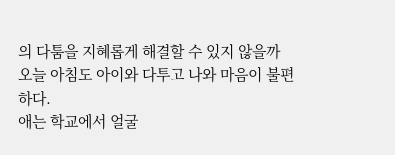의 다툼을 지혜롭게 해결할 수 있지 않을까
오늘 아침도 아이와 다투고 나와 마음이 불편하다.
애는 학교에서 얼굴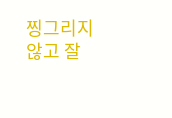찡그리지 않고 잘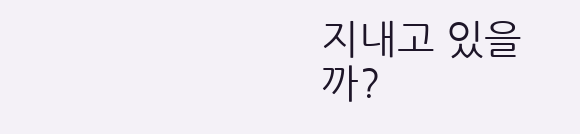지내고 있을까?